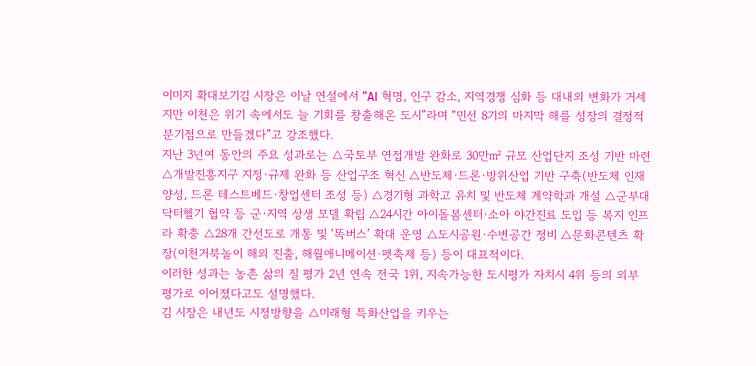이미지 확대보기김 시장은 이날 연설에서 “AI 혁명, 인구 감소, 지역경쟁 심화 등 대내외 변화가 거세지만 이천은 위기 속에서도 늘 기회를 창출해온 도시”라며 “민선 8기의 마지막 해를 성장의 결정적 분기점으로 만들겠다”고 강조했다.
지난 3년여 동안의 주요 성과로는 △국토부 연접개발 완화로 30만㎡ 규모 산업단지 조성 기반 마련 △개발진흥지구 지정·규제 완화 등 산업구조 혁신 △반도체·드론·방위산업 기반 구축(반도체 인재 양성, 드론 테스트베드·창업센터 조성 등) △경기형 과학고 유치 및 반도체 계약학과 개설 △군부대 닥터헬기 협약 등 군·지역 상생 모델 확립 △24시간 아이돌봄센터·소아 야간진료 도입 등 복지 인프라 확충 △28개 간선도로 개통 및 ‘똑버스’ 확대 운영 △도시공원·수변공간 정비 △문화콘텐츠 확장(이천거북놀이 해외 진출, 해월애니메이션·펫축제 등) 등이 대표적이다.
이러한 성과는 농촌 삶의 질 평가 2년 연속 전국 1위, 지속가능한 도시평가 자치시 4위 등의 외부 평가로 이어졌다고도 설명했다.
김 시장은 내년도 시정방향을 △미래형 특화산업을 키우는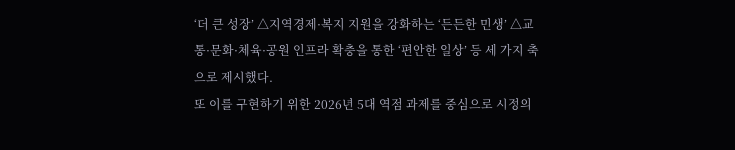‘더 큰 성장’ △지역경제·복지 지원을 강화하는 ‘든든한 민생’ △교통·문화·체육·공원 인프라 확충을 통한 ‘편안한 일상’ 등 세 가지 축으로 제시했다.
또 이를 구현하기 위한 2026년 5대 역점 과제를 중심으로 시정의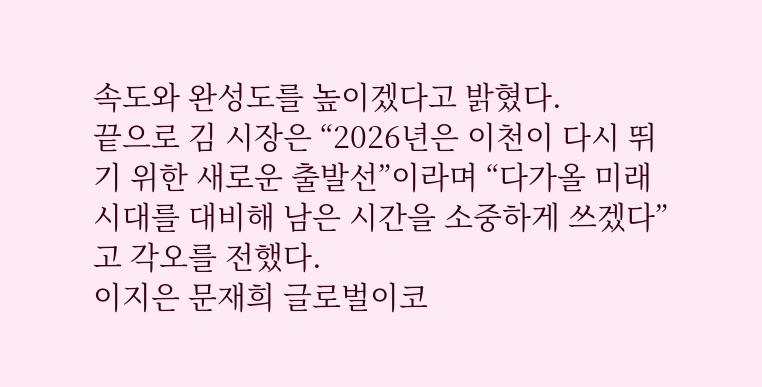속도와 완성도를 높이겠다고 밝혔다.
끝으로 김 시장은 “2026년은 이천이 다시 뛰기 위한 새로운 출발선”이라며 “다가올 미래 시대를 대비해 남은 시간을 소중하게 쓰겠다”고 각오를 전했다.
이지은 문재희 글로벌이코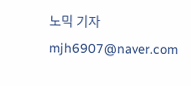노믹 기자 mjh6907@naver.com